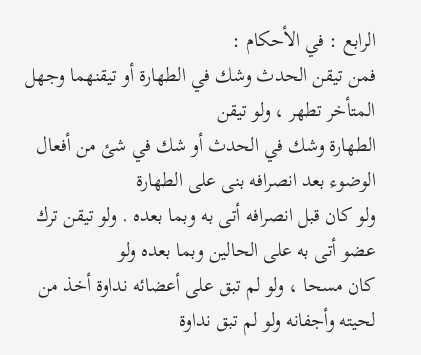الرابع : في الأحكام :
فمن تيقن الحدث وشك في الطهارة أو تيقنهما وجهل المتأخر تطهر ، ولو تيقن
الطهارة وشك في الحدث أو شك في شئ من أفعال الوضوء بعد انصرافه بنى على الطهارة
ولو كان قبل انصرافه أتى به وبما بعده . ولو تيقن ترك عضو أتى به على الحالين وبما بعده ولو
كان مسحا ، ولو لم تبق على أعضائه نداوة أخذ من لحيته وأجفانه ولو لم تبق نداوة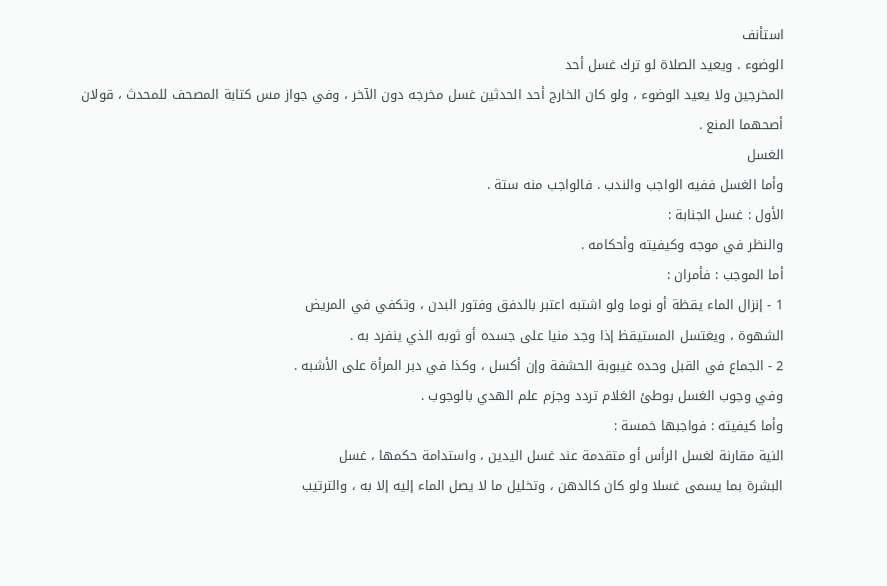استأنف
الوضوء . ويعيد الصلاة لو ترك غسل أحد
المخرجين ولا يعيد الوضوء ، ولو كان الخارج أحد الحدثين غسل مخرجه دون الآخر ، وفي جواز مس كتابة المصحف للمحدث ، قولان أصحهما المنع .
الغسل
وأما الغسل ففيه الواجب والندب . فالواجب منه ستة .
الأول : غسل الجنابة :
والنظر في موجه وكيفيته وأحكامه .
أما الموجب : فأمران :
1 - إنزال الماء يقظة أو نوما ولو اشتبه اعتبر بالدفق وفتور البدن ، وتكفي في المريض
الشهوة ، ويغتسل المستيقظ إذا وجد منيا على جسده أو ثوبه الذي ينفرد به .
2 - الجماع في القبل وحده غيبوبة الحشفة وإن أكسل ، وكذا في دبر المرأة على الأشبه .
وفي وجوب الغسل بوطئ الغلام تردد وجزم علم الهدي بالوجوب .
وأما كيفيته : فواجبها خمسة :
النية مقارنة لغسل الرأس أو متقدمة عند غسل اليدين ، واستدامة حكمها ، غسل
البشرة بما يسمى غسلا ولو كان كالدهن ، وتخليل ما لا يصل الماء إليه إلا به ، والترتيب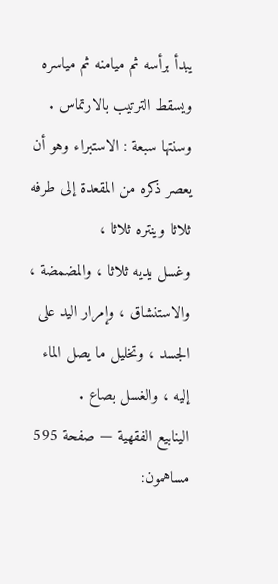يبدأ برأسه ثم ميامنه ثم مياسره ويسقط الترتيب بالارتماس .
وسنتها سبعة : الاستبراء وهو أن يعصر ذكره من المقعدة إلى طرفه ثلاثا وينتره ثلاثا ،
وغسل يديه ثلاثا ، والمضمضة ، والاستنشاق ، وإمرار اليد على الجسد ، وتخليل ما يصل الماء
إليه ، والغسل بصاع .
الينابيع الفقهية — صفحة 595
مساهمون: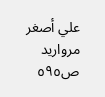علي أصغر مرواريد
ص٥٩٥